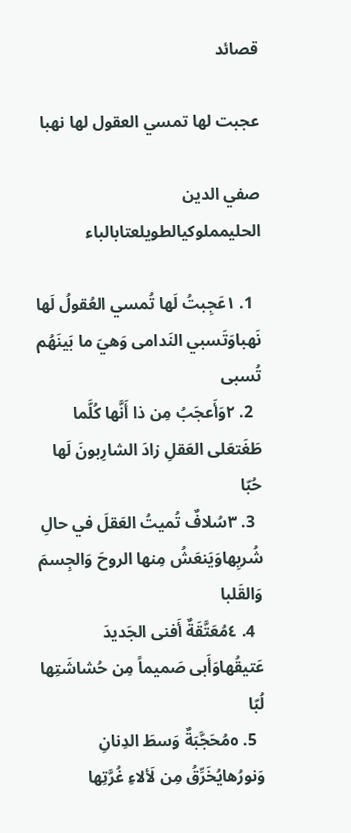قصائد

عجبت لها تمسي العقول لها نهبا

صفي الدين الحليمملوكيالطويلعتابالباء

  1. ١عَجِبتُ لَها تُمسي العُقولُ لَها نَهباوَتَسبي النَدامى وَهيَ ما بَينَهُم تُسبى
  2. ٢وَأَعجَبُ مِن ذا أَنَّها كُلَّما طَغَتعَلى العَقلِ زادَ الشارِبونَ لَها حُبّا
  3. ٣سُلافٌ تُميتُ العَقلَ في حالِ شُربِهاوَيَنعَشُ مِنها الروحَ وَالجِسمَ وَالقَلبا
  4. ٤مُعَتَّقَةٌ أَفنى الجَديدَ عَتيقُهاوَأَبى صَميماً مِن حُشاشَتِها لُبّا
  5. ٥مُحَجَّبَةٌ وَسطَ الدِنانِ وَنورُهايُخَرِّقُ مِن لَألاءِ غُرَّتِها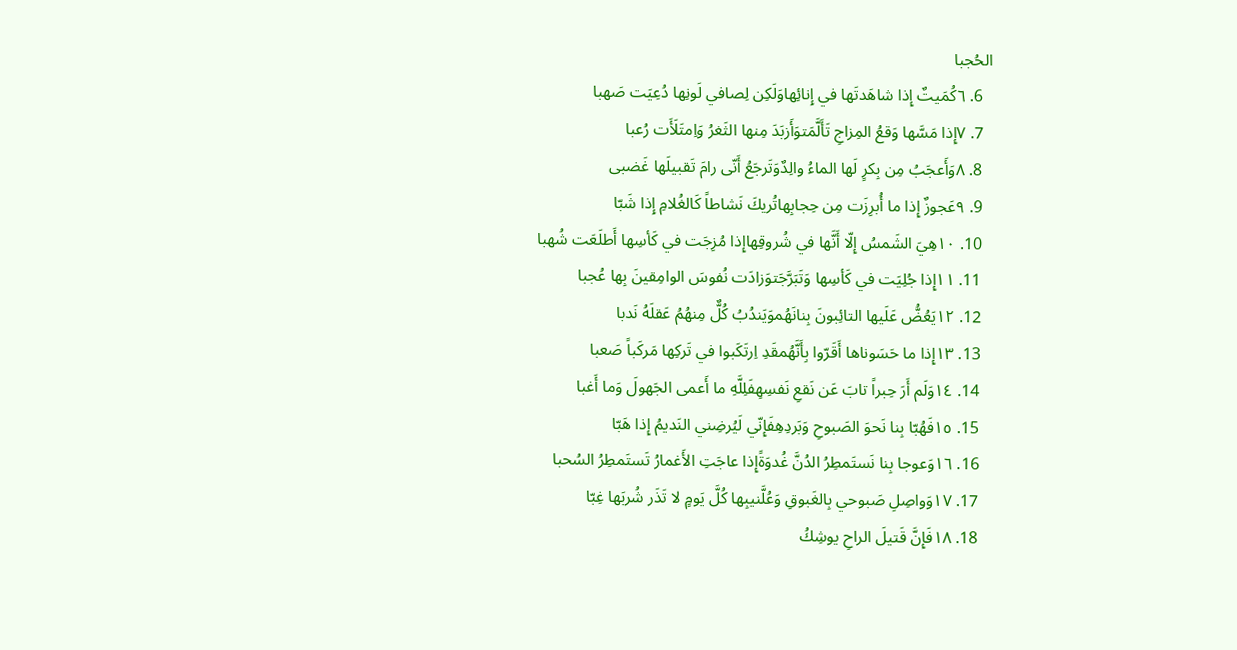الحُجبا
  6. ٦كُمَيتٌ إِذا شاهَدتَها في إِنائِهاوَلَكِن لِصافي لَونِها دُعِيَت صَهبا
  7. ٧إِذا مَسَّها وَقعُ المِزاجِ تَأَلَّمَتوَأَزبَدَ مِنها الثَغرُ وَاِمتَلَأَت رُعبا
  8. ٨وَأَعجَبُ مِن بِكرٍ لَها الماءُ والِدٌوَتَرجَعُ أَنّى رامَ تَقبيلَها غَضبى
  9. ٩عَجوزٌ إِذا ما أُبرِزَت مِن حِجابِهاتُريكَ نَشاطاً كَالغُلامِ إِذا شَبّا
  10. ١٠هِيَ الشَمسُ إِلّا أَنَّها في شُروقِهاإِذا مُزِجَت في كَأسِها أَطلَعَت شُهبا
  11. ١١إِذا جُلِيَت في كَأسِها وَتَبَرَّجَتوَزادَت نُفوسَ الوامِقينَ بِها عُجبا
  12. ١٢يَعُضُّ عَلَيها التائِبونَ بِنانَهُموَيَندُبُ كُلٌّ مِنهُمُ عَقلَهُ نَدبا
  13. ١٣إِذا ما حَسَوناها أَقَرّوا بِأَنَّهُمقَدِ اِرتَكَبوا في تَركِها مَركَباً صَعبا
  14. ١٤وَلَم أَرَ حِبراً تابَ عَن نَقعِ نَفسِهِفَلِلَّهِ ما أَعمى الجَهولَ وَما أَغبا
  15. ١٥فَهُبّا بِنا نَحوَ الصَبوحِ وَبَردِهِفَإِنّي لَيُرضِني النَديمُ إِذا هَبّا
  16. ١٦وَعوجا بِنا نَستَمطِرُ الدُنَّ غُدوَةًإِذا عاجَتِ الأَغمارُ تَستَمطِرُ السُحبا
  17. ١٧وَواصِلِ صَبوحي بِالغَبوقِ وَعُلَّنيبِها كُلَّ يَومٍ لا تَذَر شُربَها غِبّا
  18. ١٨فَإِنَّ قَتيلَ الراحِ يوشِكُ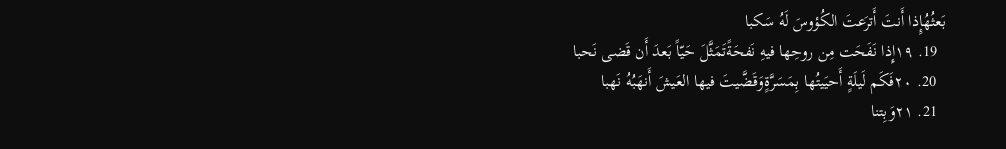بَعثُهُإِذا أَنتَ أَترَعتَ الكُؤوسَ لَهُ سَكبا
  19. ١٩إِذا نَفَحَت مِن روحِها فيهِ نَفحَةًتَمَثَّلَ حَيّاً بَعدَ أَن قَضى نَحبا
  20. ٢٠فَكَم لَيلَةٍ أَحيَيتُها بِمَسَرَّةٍوَقَضَّيتَ فيها العَيشَ أَنهَبُهُ نَهبا
  21. ٢١وَبِتنا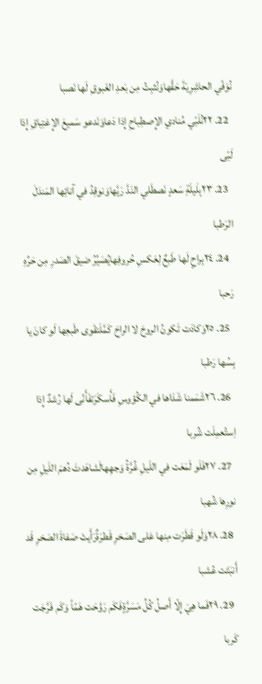نُوَفّي الحاشِرِيَةَ حَقَّهاوَنُثبِتُ مِن بَعدِ الغَبوقِ لَها نَصبا
  22. ٢٢نُلَبّي مُنادي الإِصطِباحِ إِذا دَعاوَنَدعو سَميعَ الإِغتِباقِ إِذا لَبّى
  23. ٢٣بِلَيلَةِ سَعدٍ نَصطَلي النَدَّ رَيَّهاوَنوقِدُ في آنائِها المَندَلَ الرَطبا
  24. ٢٤بِراحٍ لَها طَبعٌ لِعَكسِ حُروفِهايُصَيِّرُ ضيقَ الصَدرِ مِن حَرِّهِ رَحبا
  25. ٢٥وَكادَت تَكونُ الروحَ لا الراحَ كَمَّلَتقَوى طَبعِها لَو كانَ يا بِسُها رَطبا
  26. ٢٦شَمَمنا شَذاها في الكُؤوسِ فَأَسكَرَتفَأَنّى لَها رُشدٌ إِذا اِستُعمِلَت شُربا
  27. ٢٧فَلَو لَمَعَت في اللَيلِ غُرَّةُ وَجهِهالَشاهَدتَ دُهمَ اللَيلِ مِن نورِها شُهبا
  28. ٢٨وَلَو قَطَرَت مِنها عَلى الصَخرِ قَطرَةٌرَأَيتَ صَفاةَ الصَخرِ قَد أَنبَتَت عُشبا
  29. ٢٩فَما هِيَ إِلّا أَصلُ كُلِّ مَسَرَّةٍفَكَم رَوَّحَت هَمّاً وَكَم فَرَّجَت كَربا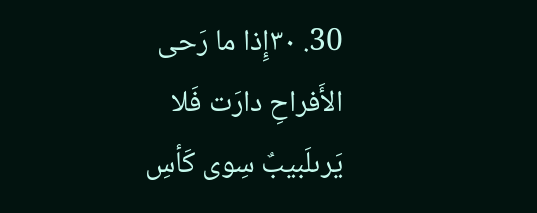30. ٣٠إِذا ما رَحى الأَفراحِ دارَت فَلا يَرىلَبيبٌ سِوى كَأسِ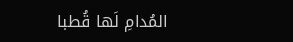المُدامِ لَها قُطبا